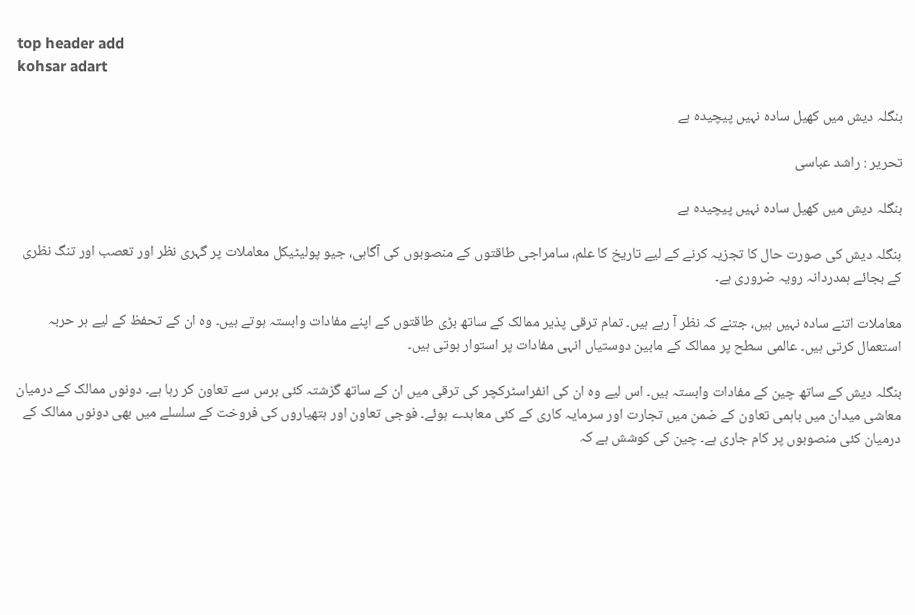top header add
kohsar adart

بنگلہ دیش میں کھیل سادہ نہیں پیچیدہ ہے

تحریر : راشد عباسی

بنگلہ دیش میں کھیل سادہ نہیں پیچیدہ ہے

بنگلہ دیش کی صورت حال کا تجزیہ کرنے کے لیے تاریخ کا علم، سامراجی طاقتوں کے منصوبوں کی آگاہی، جیو پولیٹیکل معاملات پر گہری نظر اور تعصب اور تنگ نظری کے بجائے ہمدردانہ رویہ ضروری ہے۔

معاملات اتنے سادہ نہیں ہیں، جتنے کہ نظر آ رہے ہیں۔ تمام ترقی پذیر ممالک کے ساتھ بڑی طاقتوں کے اپنے مفادات وابستہ ہوتے ہیں۔ وہ ان کے تحفظ کے لیے ہر حربہ استعمال کرتی ہیں۔ عالمی سطح پر ممالک کے مابین دوستیاں انہی مفادات پر استوار ہوتی ہیں۔

بنگلہ دیش کے ساتھ چین کے مفادات وابستہ ہیں۔ اس لیے وہ ان کی انفراسٹرکچر کی ترقی میں ان کے ساتھ گزشتہ کئی برس سے تعاون کر رہا ہے۔ دونوں ممالک کے درمیان معاشی میدان میں باہمی تعاون کے ضمن میں تجارت اور سرمایہ کاری کے کئی معاہدے ہوئے۔ فوجی تعاون اور ہتھیاروں کی فروخت کے سلسلے میں بھی دونوں ممالک کے درمیان کئی منصوبوں پر کام جاری ہے۔ چین کی کوشش ہے کہ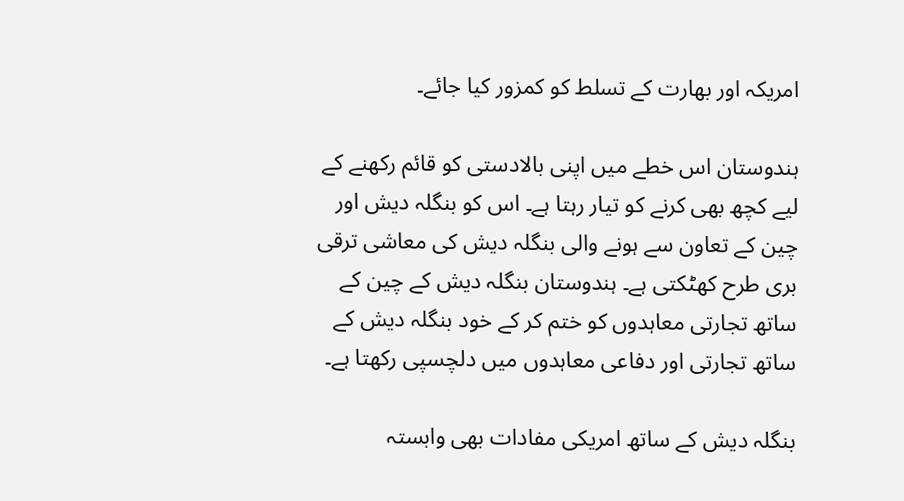امریکہ اور بھارت کے تسلط کو کمزور کیا جائے۔

ہندوستان اس خطے میں اپنی بالادستی کو قائم رکھنے کے لیے کچھ بھی کرنے کو تیار رہتا ہے۔ اس کو بنگلہ دیش اور چین کے تعاون سے ہونے والی بنگلہ دیش کی معاشی ترقی بری طرح کھٹکتی ہے۔ ہندوستان بنگلہ دیش کے چین کے ساتھ تجارتی معاہدوں کو ختم کر کے خود بنگلہ دیش کے ساتھ تجارتی اور دفاعی معاہدوں میں دلچسپی رکھتا ہے۔

بنگلہ دیش کے ساتھ امریکی مفادات بھی وابستہ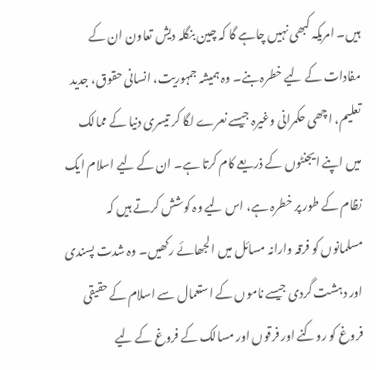ہیں۔ امریکہ کبھی نہیں چاہے گا کہ چین بنگلہ دیش تعاون ان کے مفادات کے لیے خطرہ بنے۔ وہ ہمیشہ جمہوریت، انسانی حقوق، جدید تعلیم، اچھی حکمرانی وغیرہ جیسے نعرے لگا کر تیسری دنیا کے ممالک میں اپنے ایجنٹوں کے ذریعے کام کرتا ہے۔ ان کے لیے اسلام ایک نظام کے طور پر خطرہ ہے، اس لیے وہ کوشش کرتے ہیں کہ مسلمانوں کو فرقہ وارانہ مسائل میں الجھائے رکھیں۔ وہ شدت پسندی اور دہشت گردی جیسے ناموں کے استعمال سے اسلام کے حقیقی فروغ کو روکنے اور فرقوں اور مسالک کے فروغ کے لیے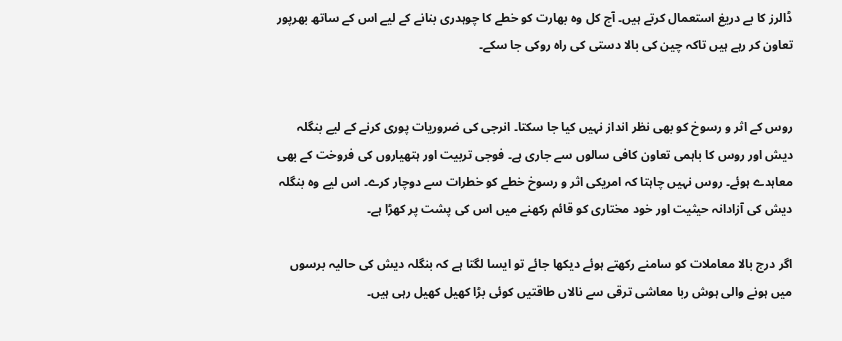ڈالرز کا بے دریغ استعمال کرتے ہیں۔ آج کل وہ بھارت کو خطے کا چوہدری بنانے کے لیے اس کے ساتھ بھرپور تعاون کر رہے ہیں تاکہ چین کی بالا دستی کی راہ روکی جا سکے۔


روس کے اثر و رسوخ کو بھی نظر انداز نہیں کیا جا سکتا۔ انرجی کی ضروریات پوری کرنے کے لیے بنگلہ دیش اور روس کا باہمی تعاون کافی سالوں سے جاری ہے۔ فوجی تربیت اور ہتھیاروں کی فروخت کے بھی معاہدے ہوئے۔ روس نہیں چاہتا کہ امریکی اثر و رسوخ خطے کو خطرات سے دوچار کرے۔ اس لیے وہ بنگلہ دیش کی آزادانہ حیثیت اور خود مختاری کو قائم رکھنے میں اس کی پشت پر کھڑا ہے۔

اگر درج بالا معاملات کو سامنے رکھتے ہوئے دیکھا جائے تو ایسا لگتا ہے کہ بنگلہ دیش کی حالیہ برسوں میں ہونے والی ہوش ربا معاشی ترقی سے نالاں طاقتیں کوئی بڑا کھیل کھیل رہی ہیں۔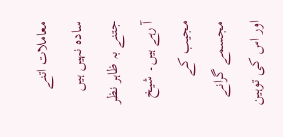معاملات اتنے سادہ نہیں ہیں جتنے بہ ظاہر نظر آ رہے ہیں۔ شیخ مجیب کے مجسمے گرانے اور اس کی توہین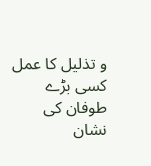و تذلیل کا عمل کسی بڑے طوفان کی نشان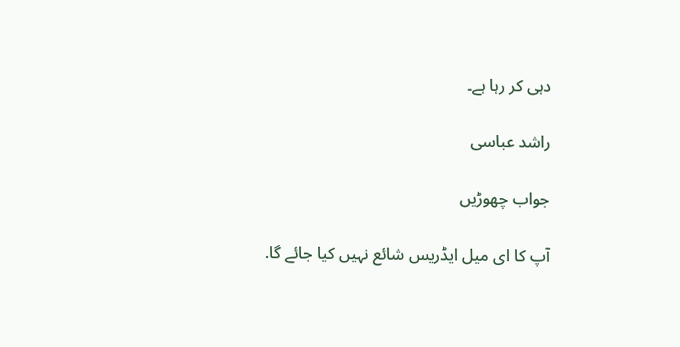دہی کر رہا ہے۔

راشد عباسی

جواب چھوڑیں

آپ کا ای میل ایڈریس شائع نہیں کیا جائے گا.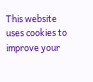This website uses cookies to improve your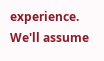experience. We'll assume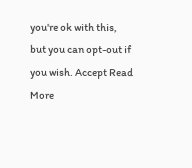you're ok with this, but you can opt-out if you wish. Accept Read More